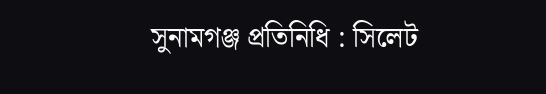সুনামগঞ্জ প্রতিনিধি : সিলেট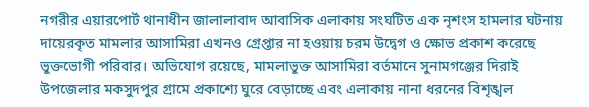নগরীর এয়ারপোর্ট থানাধীন জালালাবাদ আবাসিক এলাকায় সংঘটিত এক নৃশংস হামলার ঘটনায় দায়েরকৃত মামলার আসামিরা এখনও গ্রেপ্তার না হওয়ায় চরম উদ্বেগ ও ক্ষোভ প্রকাশ করেছে ভুক্তভোগী পরিবার। অভিযোগ রয়েছে, মামলাভুক্ত আসামিরা বর্তমানে সুনামগঞ্জের দিরাই উপজেলার মকসুদপুর গ্রামে প্রকাশ্যে ঘুরে বেড়াচ্ছে এবং এলাকায় নানা ধরনের বিশৃঙ্খল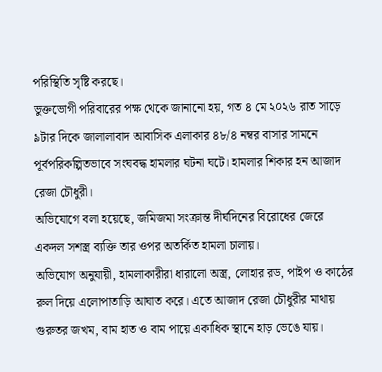পরিস্থিতি সৃষ্টি করছে।
ভুক্তভোগী পরিবারের পক্ষ থেকে জানানো হয়, গত ৪ মে ২০২৬ রাত সাড়ে ৯টার দিকে জালালাবাদ আবাসিক এলাকার ৪৮/৪ নম্বর বাসার সামনে পূর্বপরিকল্পিতভাবে সংঘবদ্ধ হামলার ঘটনা ঘটে। হামলার শিকার হন আজাদ রেজা চৌধুরী।
অভিযোগে বলা হয়েছে, জমিজমা সংক্রান্ত দীর্ঘদিনের বিরোধের জেরে একদল সশস্ত্র ব্যক্তি তার ওপর অতর্কিত হামলা চালায়।
অভিযোগ অনুযায়ী, হামলাকারীরা ধারালো অস্ত্র, লোহার রড, পাইপ ও কাঠের রুল দিয়ে এলোপাতাড়ি আঘাত করে। এতে আজাদ রেজা চৌধুরীর মাথায় গুরুতর জখম, বাম হাত ও বাম পায়ে একাধিক স্থানে হাড় ভেঙে যায়।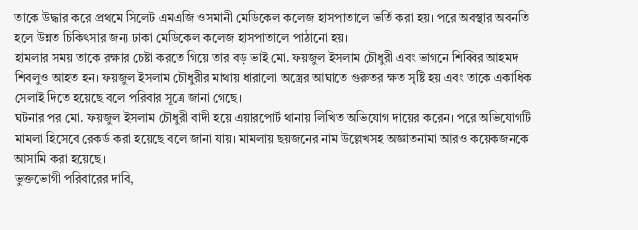তাকে উদ্ধার করে প্রথমে সিলেট এমএজি ওসমানী মেডিকেল কলেজ হাসপাতালে ভর্তি করা হয়। পরে অবস্থার অবনতি হলে উন্নত চিকিৎসার জন্য ঢাকা মেডিকেল কলেজ হাসপাতালে পাঠানো হয়।
হামলার সময় তাকে রক্ষার চেষ্টা করতে গিয়ে তার বড় ভাই মো. ফয়জুল ইসলাম চৌধুরী এবং ভাগনে শিব্বির আহমদ শিবলুও আহত হন। ফয়জুল ইসলাম চৌধুরীর মাথায় ধারালো অস্ত্রের আঘাতে গুরুতর ক্ষত সৃষ্টি হয় এবং তাকে একাধিক সেলাই দিতে হয়েছে বলে পরিবার সূত্রে জানা গেছে।
ঘটনার পর মো. ফয়জুল ইসলাম চৌধুরী বাদী হয়ে এয়ারপোর্ট থানায় লিখিত অভিযোগ দায়ের করেন। পরে অভিযোগটি মামলা হিসেবে রেকর্ড করা হয়েছে বলে জানা যায়। মামলায় ছয়জনের নাম উল্লেখসহ অজ্ঞাতনামা আরও কয়েকজনকে আসামি করা হয়েছে।
ভুক্তভোগী পরিবারের দাবি,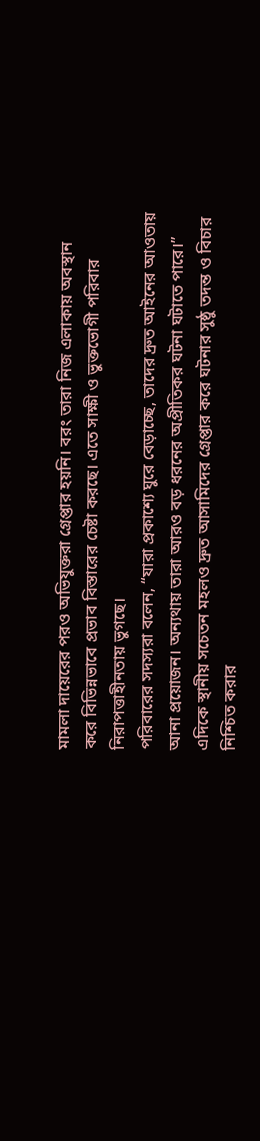মামলা দায়েরের পরও অভিযুক্তরা গ্রেপ্তার হয়নি। বরং তারা নিজ এলাকায় অবস্থান করে বিভিন্নভাবে প্রভাব বিস্তারের চেষ্টা করছে। এতে সাক্ষী ও ভুক্তভোগী পরিবার নিরাপত্তাহীনতায় ভুগছে।
পরিবারের সদস্যরা বলেন, “যারা প্রকাশ্যে ঘুরে বেড়াচ্ছে, তাদের দ্রুত আইনের আওতায় আনা প্রয়োজন। অন্যথায় তারা আরও বড় ধরনের অপ্রীতিকর ঘটনা ঘটাতে পারে।”
এদিকে স্থানীয় সচেতন মহলও দ্রুত আসামিদের গ্রেপ্তার করে ঘটনার সুষ্ঠু তদন্ত ও বিচার নিশ্চিত করার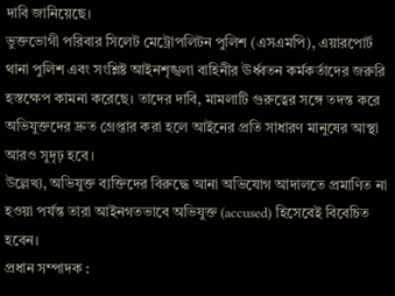দাবি জানিয়েছে।
ভুক্তভোগী পরিবার সিলেট মেট্রোপলিটন পুলিশ (এসএমপি), এয়ারপোর্ট থানা পুলিশ এবং সংশ্লিষ্ট আইনশৃঙ্খলা বাহিনীর ঊর্ধ্বতন কর্মকর্তাদের জরুরি হস্তক্ষেপ কামনা করেছে। তাদের দাবি, মামলাটি গুরুত্বের সঙ্গে তদন্ত করে অভিযুক্তদের দ্রুত গ্রেপ্তার করা হলে আইনের প্রতি সাধারণ মানুষের আস্থা আরও সুদৃঢ় হবে।
উল্লেখ্য, অভিযুক্ত ব্যক্তিদের বিরুদ্ধে আনা অভিযোগ আদালতে প্রমাণিত না হওয়া পর্যন্ত তারা আইনগতভাবে অভিযুক্ত (accused) হিসেবেই বিবেচিত হবেন।
প্রধান সম্পাদক :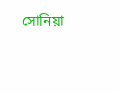সোনিয়া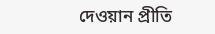দেওয়ান প্রীতি